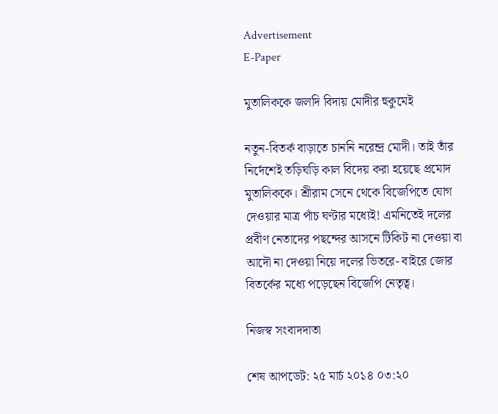Advertisement
E-Paper

মুতালিককে জলদি বিদায় মোদীর হুকুমেই

নতুন-বিতর্ক বাড়াতে চাননি নরেন্দ্র মোদী। তাই তাঁর নির্দেশেই তড়িঘড়ি কাল বিদেয় করা হয়েছে প্রমোদ মুতালিককে। শ্রীরাম সেনে থেকে বিজেপিতে যোগ দেওয়ার মাত্র পাঁচ ঘণ্টার মধ্যেই! এমনিতেই দলের প্রবীণ নেতাদের পছন্দের আসনে টিকিট না দেওয়া বা আদৌ না দেওয়া নিয়ে দলের ভিতরে- বাইরে জোর বিতর্কের মধ্যে পড়েছেন বিজেপি নেতৃত্ব।

নিজস্ব সংবাদদাতা

শেষ আপডেট: ২৫ মার্চ ২০১৪ ০৩:২০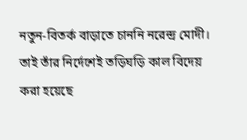নতুন-বিতর্ক বাড়াতে চাননি নরেন্দ্র মোদী। তাই তাঁর নির্দেশেই তড়িঘড়ি কাল বিদেয় করা হয়েছে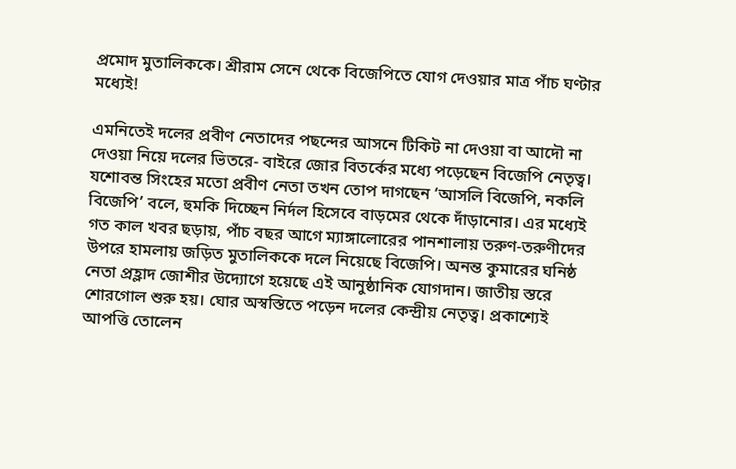প্রমোদ মুতালিককে। শ্রীরাম সেনে থেকে বিজেপিতে যোগ দেওয়ার মাত্র পাঁচ ঘণ্টার মধ্যেই!

এমনিতেই দলের প্রবীণ নেতাদের পছন্দের আসনে টিকিট না দেওয়া বা আদৌ না দেওয়া নিয়ে দলের ভিতরে- বাইরে জোর বিতর্কের মধ্যে পড়েছেন বিজেপি নেতৃত্ব। যশোবন্ত সিংহের মতো প্রবীণ নেতা তখন তোপ দাগছেন ‘আসলি বিজেপি, নকলি বিজেপি’ বলে, হুমকি দিচ্ছেন নির্দল হিসেবে বাড়মের থেকে দাঁড়ানোর। এর মধ্যেই গত কাল খবর ছড়ায়, পাঁচ বছর আগে ম্যাঙ্গালোরের পানশালায় তরুণ-তরুণীদের উপরে হামলায় জড়িত মুতালিককে দলে নিয়েছে বিজেপি। অনন্ত কুমারের ঘনিষ্ঠ নেতা প্রহ্লাদ জোশীর উদ্যোগে হয়েছে এই আনুষ্ঠানিক যোগদান। জাতীয় স্তরে শোরগোল শুরু হয়। ঘোর অস্বস্তিতে পড়েন দলের কেন্দ্রীয় নেতৃত্ব। প্রকাশ্যেই আপত্তি তোলেন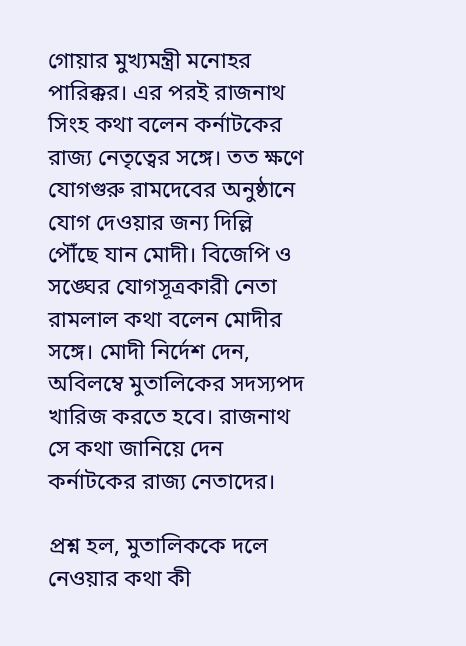গোয়ার মুখ্যমন্ত্রী মনোহর পারিক্কর। এর পরই রাজনাথ সিংহ কথা বলেন কর্নাটকের রাজ্য নেতৃত্বের সঙ্গে। তত ক্ষণে যোগগুরু রামদেবের অনুষ্ঠানে যোগ দেওয়ার জন্য দিল্লি পৌঁছে যান মোদী। বিজেপি ও সঙ্ঘের যোগসূত্রকারী নেতা রামলাল কথা বলেন মোদীর সঙ্গে। মোদী নির্দেশ দেন, অবিলম্বে মুতালিকের সদস্যপদ খারিজ করতে হবে। রাজনাথ সে কথা জানিয়ে দেন কর্নাটকের রাজ্য নেতাদের।

প্রশ্ন হল, মুতালিককে দলে নেওয়ার কথা কী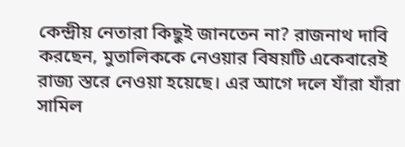কেন্দ্রীয় নেতারা কিছুই জানতেন না? রাজনাথ দাবি করছেন, মুতালিককে নেওয়ার বিষয়টি একেবারেই রাজ্য স্তরে নেওয়া হয়েছে। এর আগে দলে যাঁরা যাঁরা সামিল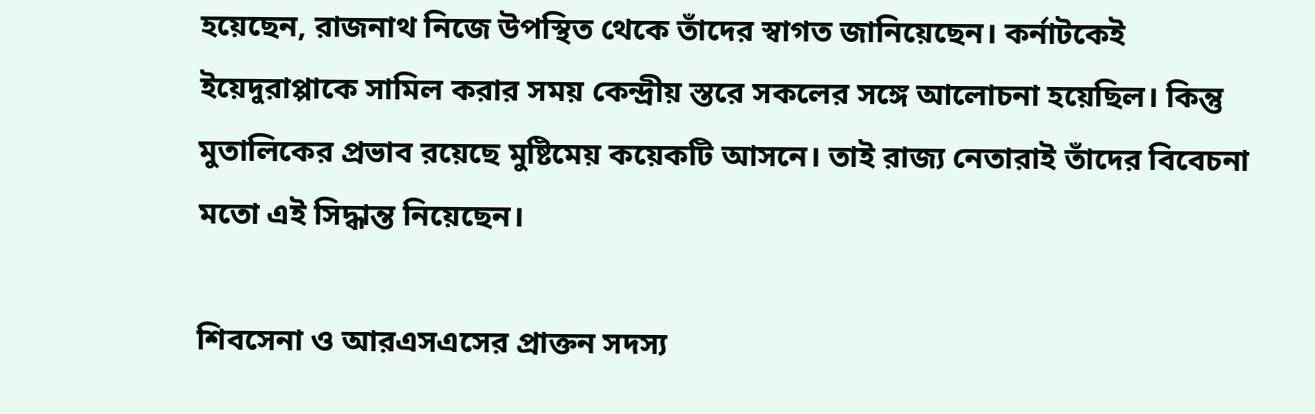হয়েছেন, রাজনাথ নিজে উপস্থিত থেকে তাঁদের স্বাগত জানিয়েছেন। কর্নাটকেই ইয়েদুরাপ্পাকে সামিল করার সময় কেন্দ্রীয় স্তরে সকলের সঙ্গে আলোচনা হয়েছিল। কিন্তু মুতালিকের প্রভাব রয়েছে মুষ্টিমেয় কয়েকটি আসনে। তাই রাজ্য নেতারাই তাঁদের বিবেচনা মতো এই সিদ্ধান্ত নিয়েছেন।

শিবসেনা ও আরএসএসের প্রাক্তন সদস্য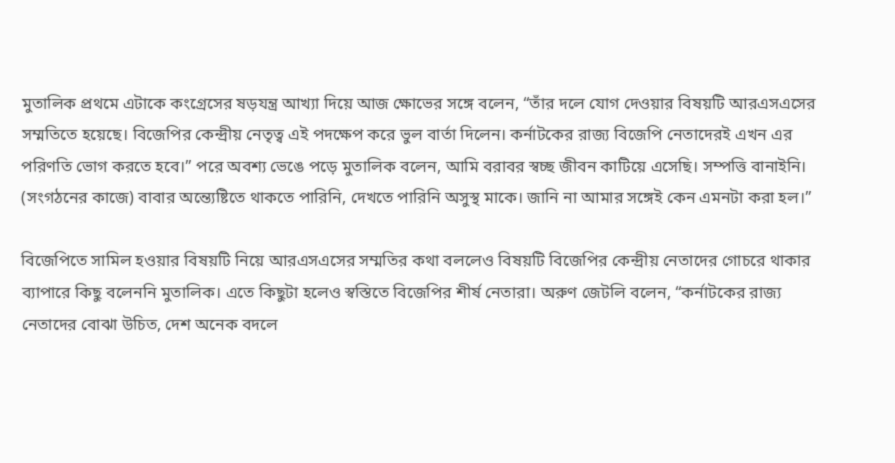মুতালিক প্রথমে এটাকে কংগ্রেসের ষড়যন্ত্র আখ্যা দিয়ে আজ ক্ষোভের সঙ্গে বলেন, “তাঁর দলে যোগ দেওয়ার বিষয়টি আরএসএসের সম্মতিতে হয়েছে। বিজেপির কেন্দ্রীয় নেতৃত্ব এই পদক্ষেপ করে ভুল বার্তা দিলেন। কর্নাটকের রাজ্য বিজেপি নেতাদেরই এখন এর পরিণতি ভোগ করতে হবে।” পরে অবশ্য ভেঙে পড়ে মুতালিক বলেন, আমি বরাবর স্বচ্ছ জীবন কাটিয়ে এসেছি। সম্পত্তি বানাইনি। (সংগঠনের কাজে) বাবার অন্ত্যেষ্টিতে থাকতে পারিনি, দেখতে পারিনি অসুস্থ মাকে। জানি না আমার সঙ্গেই কেন এমনটা করা হল।”

বিজেপিতে সামিল হওয়ার বিষয়টি নিয়ে আরএসএসের সম্মতির কথা বললেও বিষয়টি বিজেপির কেন্দ্রীয় নেতাদের গোচরে থাকার ব্যাপারে কিছু বলেননি মুতালিক। এতে কিছুটা হলেও স্বস্তিতে বিজেপির শীর্ষ নেতারা। অরুণ জেটলি বলেন, “কর্নাটকের রাজ্য নেতাদের বোঝা উচিত, দেশ অনেক বদলে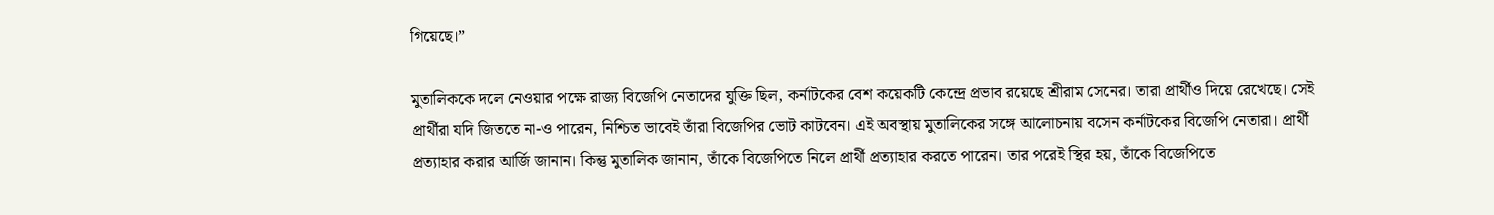গিয়েছে।”

মুতালিককে দলে নেওয়ার পক্ষে রাজ্য বিজেপি নেতাদের যুক্তি ছিল, কর্নাটকের বেশ কয়েকটি কেন্দ্রে প্রভাব রয়েছে শ্রীরাম সেনের। তারা প্রার্থীও দিয়ে রেখেছে। সেই প্রার্থীরা যদি জিততে না-ও পারেন, নিশ্চিত ভাবেই তাঁরা বিজেপির ভোট কাটবেন। এই অবস্থায় মুতালিকের সঙ্গে আলোচনায় বসেন কর্নাটকের বিজেপি নেতারা। প্রার্থী প্রত্যাহার করার আর্জি জানান। কিন্তু মুতালিক জানান, তাঁকে বিজেপিতে নিলে প্রার্থী প্রত্যাহার করতে পারেন। তার পরেই স্থির হয়, তাঁকে বিজেপিতে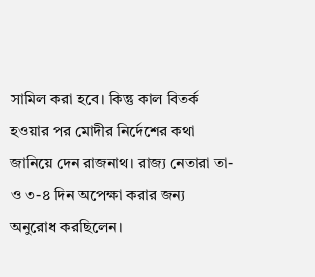সামিল করা হবে। কিন্তু কাল বিতর্ক হওয়ার পর মোদীর নির্দেশের কথা জানিয়ে দেন রাজনাথ। রাজ্য নেতারা তা-ও ৩-৪ দিন অপেক্ষা করার জন্য অনুরোধ করছিলেন।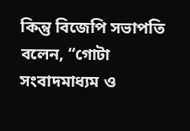কিন্তু বিজেপি সভাপতি বলেন, “গোটা সংবাদমাধ্যম ও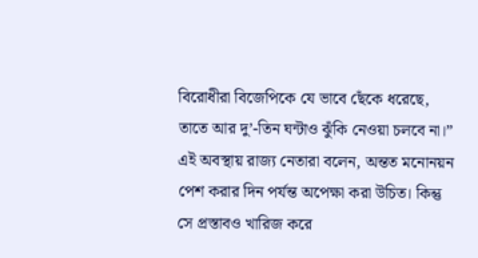বিরোধীরা বিজেপিকে যে ভাবে ছেঁকে ধরেছে, তাতে আর দু’-তিন ঘন্টাও ঝুঁকি নেওয়া চলবে না।” এই অবস্থায় রাজ্য নেতারা বলেন, অন্তত মনোনয়ন পেশ করার দিন পর্যন্ত অপেক্ষা করা উচিত। কিন্তু সে প্রস্তাবও খারিজ করে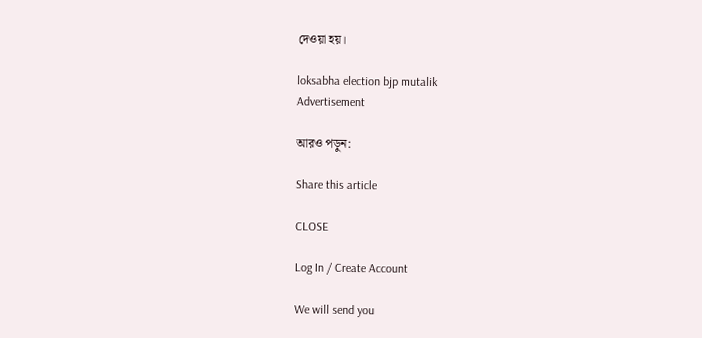দেওয়া হয়।

loksabha election bjp mutalik
Advertisement

আরও পড়ুন:

Share this article

CLOSE

Log In / Create Account

We will send you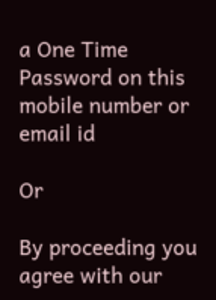a One Time Password on this mobile number or email id

Or

By proceeding you agree with our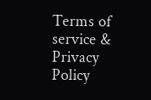Terms of service & Privacy Policy